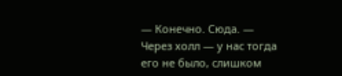— Конечно. Сюда. — Через холл — у нас тогда его не было, слишком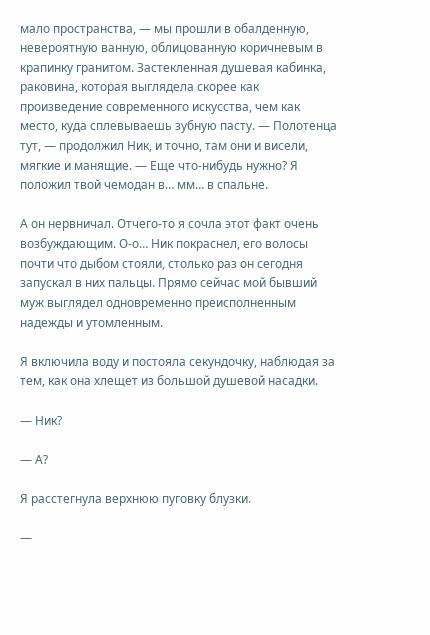мало пространства, — мы прошли в обалденную, невероятную ванную, облицованную коричневым в крапинку гранитом. Застекленная душевая кабинка, раковина, которая выглядела скорее как произведение современного искусства, чем как место, куда сплевываешь зубную пасту. — Полотенца тут, — продолжил Ник, и точно, там они и висели, мягкие и манящие. — Еще что-нибудь нужно? Я положил твой чемодан в… мм… в спальне.

А он нервничал. Отчего-то я сочла этот факт очень возбуждающим. О-о… Ник покраснел, его волосы почти что дыбом стояли, столько раз он сегодня запускал в них пальцы. Прямо сейчас мой бывший муж выглядел одновременно преисполненным надежды и утомленным.

Я включила воду и постояла секундочку, наблюдая за тем, как она хлещет из большой душевой насадки.

— Ник?

— А?

Я расстегнула верхнюю пуговку блузки.

—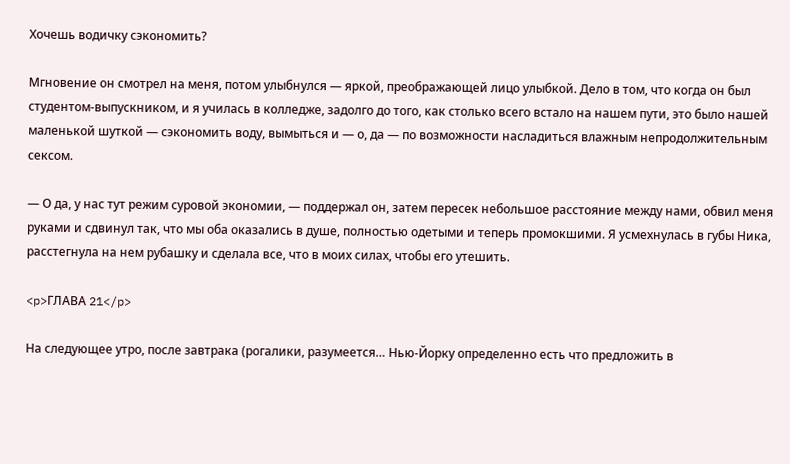Хочешь водичку сэкономить?

Мгновение он смотрел на меня, потом улыбнулся — яркой, преображающей лицо улыбкой. Дело в том, что когда он был студентом-выпускником, и я училась в колледже, задолго до того, как столько всего встало на нашем пути, это было нашей маленькой шуткой — сэкономить воду, вымыться и — о, да — по возможности насладиться влажным непродолжительным сексом.

— О да, у нас тут режим суровой экономии, — поддержал он, затем пересек небольшое расстояние между нами, обвил меня руками и сдвинул так, что мы оба оказались в душе, полностью одетыми и теперь промокшими. Я усмехнулась в губы Ника, расстегнула на нем рубашку и сделала все, что в моих силах, чтобы его утешить.

<p>ГЛАВА 21</p>

На следующее утро, после завтрака (рогалики, разумеется… Нью-Йорку определенно есть что предложить в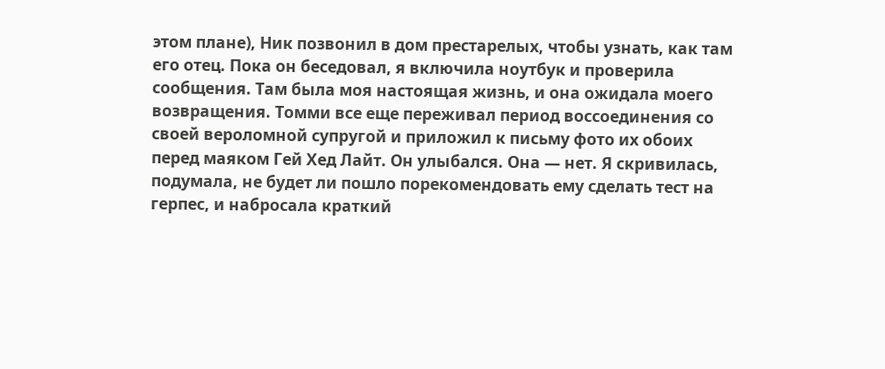этом плане), Ник позвонил в дом престарелых, чтобы узнать, как там его отец. Пока он беседовал, я включила ноутбук и проверила сообщения. Там была моя настоящая жизнь, и она ожидала моего возвращения. Томми все еще переживал период воссоединения со своей вероломной супругой и приложил к письму фото их обоих перед маяком Гей Хед Лайт. Он улыбался. Она — нет. Я скривилась, подумала, не будет ли пошло порекомендовать ему сделать тест на герпес, и набросала краткий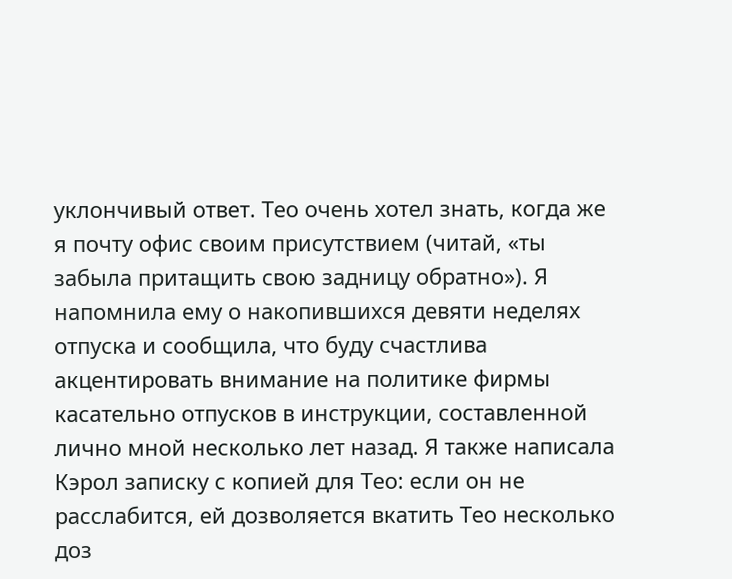уклончивый ответ. Тео очень хотел знать, когда же я почту офис своим присутствием (читай, «ты забыла притащить свою задницу обратно»). Я напомнила ему о накопившихся девяти неделях отпуска и сообщила, что буду счастлива акцентировать внимание на политике фирмы касательно отпусков в инструкции, составленной лично мной несколько лет назад. Я также написала Кэрол записку с копией для Тео: если он не расслабится, ей дозволяется вкатить Тео несколько доз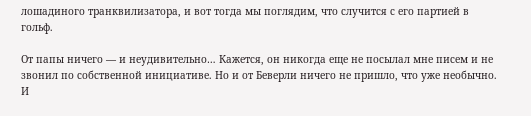лошадиного транквилизатора, и вот тогда мы поглядим, что случится с его партией в гольф.

От папы ничего — и неудивительно… Кажется, он никогда еще не посылал мне писем и не звонил по собственной инициативе. Но и от Беверли ничего не пришло, что уже необычно. И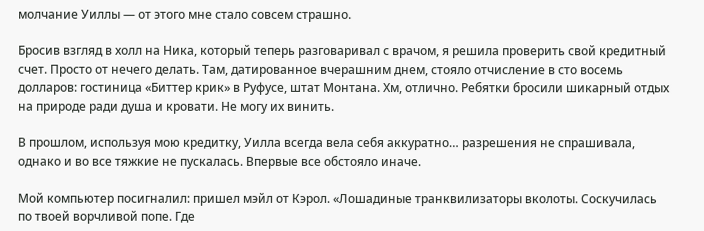молчание Уиллы — от этого мне стало совсем страшно.

Бросив взгляд в холл на Ника, который теперь разговаривал с врачом, я решила проверить свой кредитный счет. Просто от нечего делать. Там, датированное вчерашним днем, стояло отчисление в сто восемь долларов: гостиница «Биттер крик» в Руфусе, штат Монтана. Хм, отлично. Ребятки бросили шикарный отдых на природе ради душа и кровати. Не могу их винить.

В прошлом, используя мою кредитку, Уилла всегда вела себя аккуратно… разрешения не спрашивала, однако и во все тяжкие не пускалась. Впервые все обстояло иначе.

Мой компьютер посигналил: пришел мэйл от Кэрол. «Лошадиные транквилизаторы вколоты. Соскучилась по твоей ворчливой попе. Где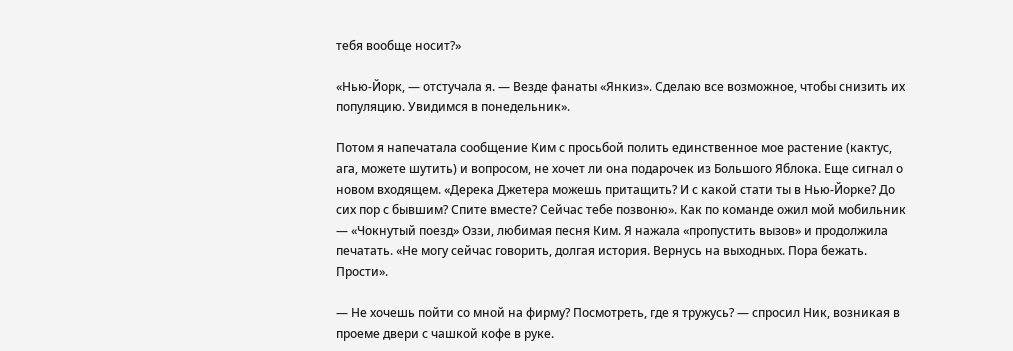тебя вообще носит?»

«Нью-Йорк, — отстучала я. — Везде фанаты «Янкиз». Сделаю все возможное, чтобы снизить их популяцию. Увидимся в понедельник».

Потом я напечатала сообщение Ким с просьбой полить единственное мое растение (кактус, ага, можете шутить) и вопросом, не хочет ли она подарочек из Большого Яблока. Еще сигнал о новом входящем. «Дерека Джетера можешь притащить? И с какой стати ты в Нью-Йорке? До сих пор с бывшим? Спите вместе? Сейчас тебе позвоню». Как по команде ожил мой мобильник — «Чокнутый поезд» Оззи, любимая песня Ким. Я нажала «пропустить вызов» и продолжила печатать. «Не могу сейчас говорить, долгая история. Вернусь на выходных. Пора бежать. Прости».

— Не хочешь пойти со мной на фирму? Посмотреть, где я тружусь? — спросил Ник, возникая в проеме двери с чашкой кофе в руке.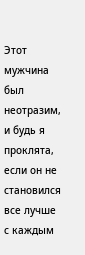Этот мужчина был неотразим, и будь я проклята, если он не становился все лучше с каждым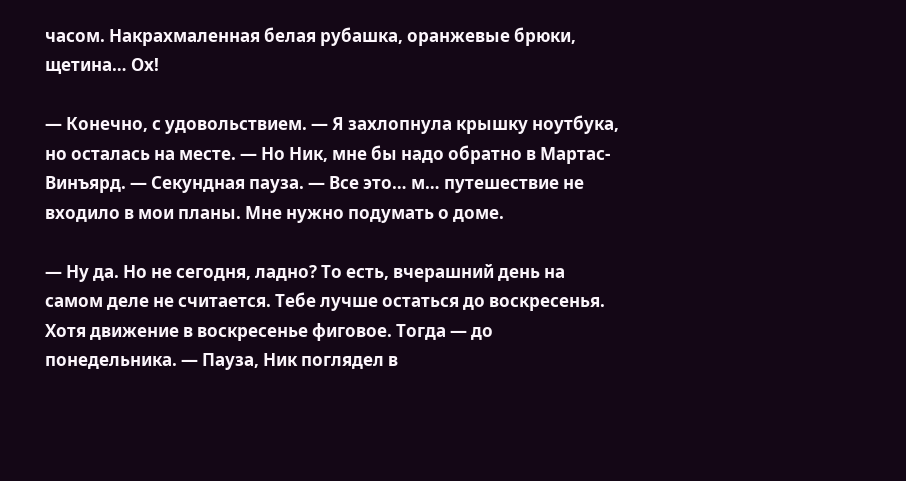часом. Накрахмаленная белая рубашка, оранжевые брюки, щетина… Ох!

— Конечно, с удовольствием. — Я захлопнула крышку ноутбука, но осталась на месте. — Но Ник, мне бы надо обратно в Мартас-Винъярд. — Секундная пауза. — Все это… м… путешествие не входило в мои планы. Мне нужно подумать о доме.

— Ну да. Но не сегодня, ладно? То есть, вчерашний день на самом деле не считается. Тебе лучше остаться до воскресенья. Хотя движение в воскресенье фиговое. Тогда — до понедельника. — Пауза, Ник поглядел в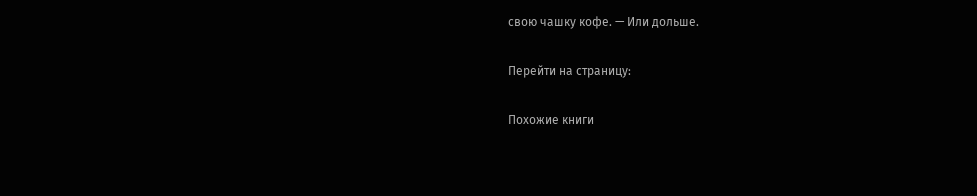свою чашку кофе. — Или дольше.

Перейти на страницу:

Похожие книги